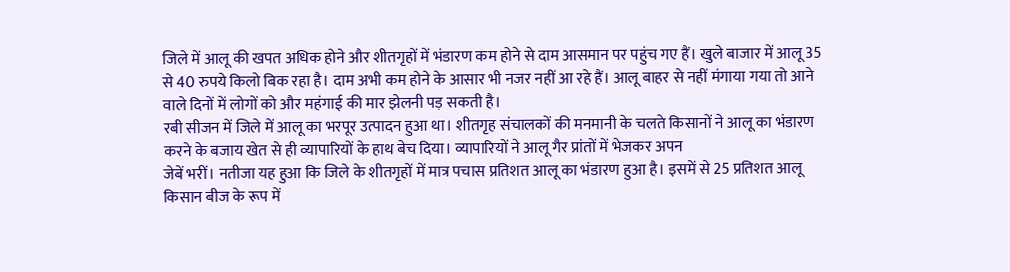जिले में आलू की खपत अधिक होने और शीतगृहों में भंडारण कम होने से दाम आसमान पर पहुंच गए हैं। खुले बाजार में आलू 35 से 40 रुपये किलो बिक रहा है। दाम अभी कम होने के आसार भी नजर नहीं आ रहे हैं। आलू बाहर से नहीं मंगाया गया तो आने वाले दिनों में लोगों को और महंगाई की मार झेलनी पड़ सकती है।
रबी सीजन में जिले में आलू का भरपूर उत्पादन हुआ था। शीतगृह संचालकों की मनमानी के चलते किसानों ने आलू का भंडारण करने के बजाय खेत से ही व्यापारियों के हाथ बेच दिया। व्यापारियों ने आलू गैर प्रांतों में भेजकर अपन
जेबें भरीं। नतीजा यह हुआ कि जिले के शीतगृहों में मात्र पचास प्रतिशत आलू का भंडारण हुआ है। इसमें से 25 प्रतिशत आलू किसान बीज के रूप में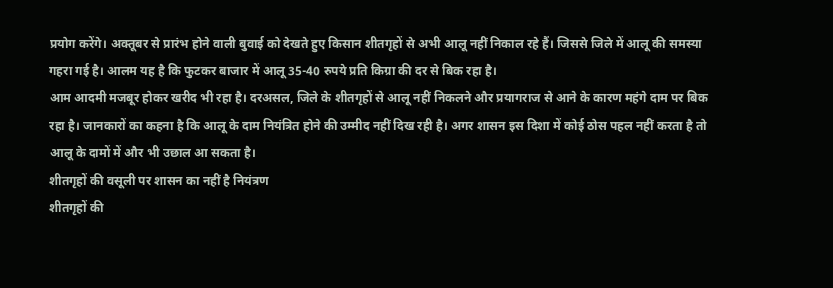प्रयोग करेंगे। अक्तूबर से प्रारंभ होने वाली बुवाई को देखते हुए किसान शीतगृहों से अभी आलू नहीं निकाल रहे हैं। जिससे जिले में आलू की समस्या गहरा गई है। आलम यह है कि फुटकर बाजार में आलू 35-40 रुपये प्रति किग्रा की दर से बिक रहा है।
आम आदमी मजबूर होकर खरीद भी रहा है। दरअसल, जिले के शीतगृहों से आलू नहीं निकलने और प्रयागराज से आने के कारण महंगे दाम पर बिक रहा है। जानकारों का कहना है कि आलू के दाम नियंत्रित होने की उम्मीद नहीं दिख रही है। अगर शासन इस दिशा में कोई ठोस पहल नहीं करता है तो आलू के दामों में और भी उछाल आ सकता है।
शीतगृहों की वसूली पर शासन का नहीं है नियंत्रण
शीतगृहों की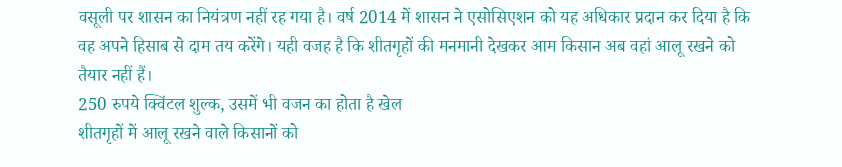वसूली पर शासन का नियंत्रण नहीं रह गया है। वर्ष 2014 में शासन ने एसोसिएशन को यह अधिकार प्रदान कर दिया है कि वह अपने हिसाब से दाम तय करेंगे। यही वजह है कि शीतगृहों की मनमानी देखकर आम किसान अब वहां आलू रखने को तैयार नहीं हैं।
250 रुपये क्विंटल शुल्क, उसमें भी वजन का होता है खेल
शीतगृहों में आलू रखने वाले किसानों को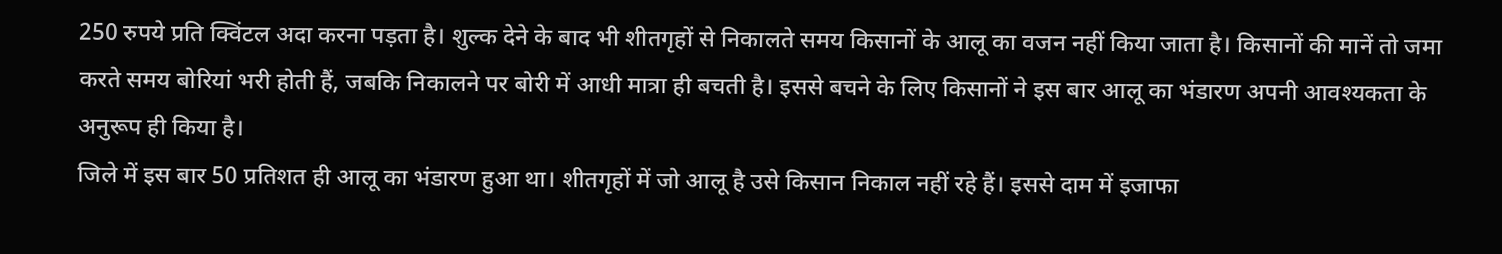250 रुपये प्रति क्विंटल अदा करना पड़ता है। शुल्क देने के बाद भी शीतगृहों से निकालते समय किसानों के आलू का वजन नहीं किया जाता है। किसानों की मानें तो जमा करते समय बोरियां भरी होती हैं, जबकि निकालने पर बोरी में आधी मात्रा ही बचती है। इससे बचने के लिए किसानों ने इस बार आलू का भंडारण अपनी आवश्यकता के अनुरूप ही किया है।
जिले में इस बार 50 प्रतिशत ही आलू का भंडारण हुआ था। शीतगृहों में जो आलू है उसे किसान निकाल नहीं रहे हैं। इससे दाम में इजाफा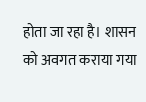होता जा रहा है। शासन को अवगत कराया गया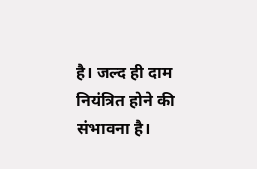है। जल्द ही दाम नियंत्रित होने की संभावना है।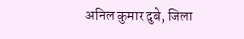अनिल कुमार दुबे, जिला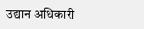उद्यान अधिकारी